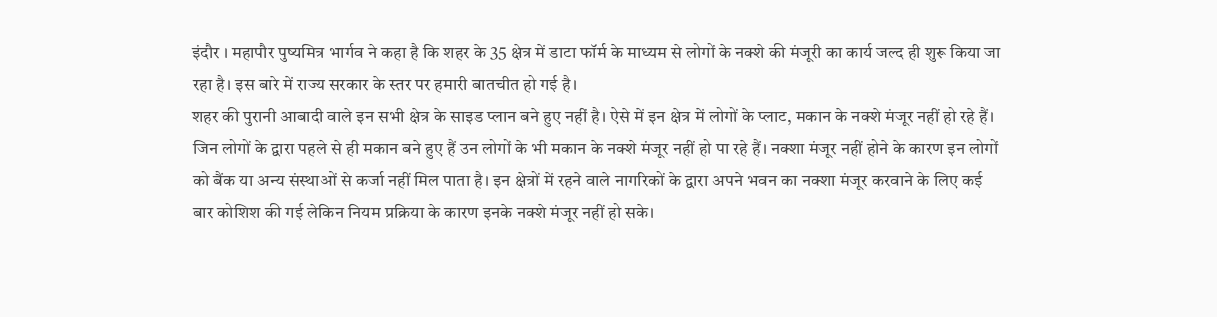इंदौर । महापौर पुष्यमित्र भार्गव ने कहा है कि शहर के 35 क्षेत्र में डाटा फॉर्म के माध्यम से लोगों के नक्शे की मंजूरी का कार्य जल्द ही शुरू किया जा रहा है। इस बारे में राज्य सरकार के स्तर पर हमारी बातचीत हो गई है।
शहर की पुरानी आबादी वाले इन सभी क्षेत्र के साइड प्लान बने हुए नहीं है। ऐसे में इन क्षेत्र में लोगों के प्लाट, मकान के नक्शे मंजूर नहीं हो रहे हैं। जिन लोगों के द्वारा पहले से ही मकान बने हुए हैं उन लोगों के भी मकान के नक्शे मंजूर नहीं हो पा रहे हैं। नक्शा मंजूर नहीं होने के कारण इन लोगों को बैंक या अन्य संस्थाओं से कर्जा नहीं मिल पाता है। इन क्षेत्रों में रहने वाले नागरिकों के द्वारा अपने भवन का नक्शा मंजूर करवाने के लिए कई बार कोशिश की गई लेकिन नियम प्रक्रिया के कारण इनके नक्शे मंजूर नहीं हो सके।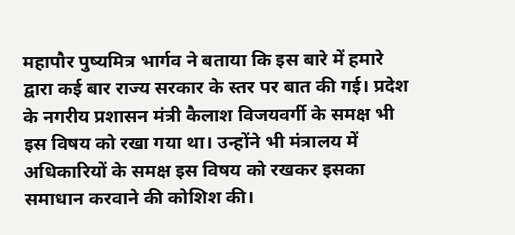महापौर पुष्यमित्र भार्गव ने बताया कि इस बारे में हमारे द्वारा कई बार राज्य सरकार के स्तर पर बात की गई। प्रदेश के नगरीय प्रशासन मंत्री कैलाश विजयवर्गी के समक्ष भी इस विषय को रखा गया था। उन्होंने भी मंत्रालय में अधिकारियों के समक्ष इस विषय को रखकर इसका समाधान करवाने की कोशिश की।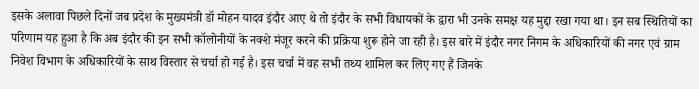इसके अलावा पिछले दिनों जब प्रदेश के मुख्यमंत्री डॉ मोहन यादव इंदौर आए थे तो इंदौर के सभी विधायकों के द्वारा भी उनके समक्ष यह मुद्दा रखा गया था। इन सब स्थितियों का परिणाम यह हुआ है कि अब इंदौर की इन सभी कॉलोनीयों के नक्शे मंजूर करने की प्रक्रिया शुरू होने जा रही है। इस बारे में इंदौर नगर निगम के अधिकारियों की नगर एवं ग्राम निवेश विभाग के अधिकारियों के साथ विस्तार से चर्चा हो गई है। इस चर्चा में वह सभी तथ्य शामिल कर लिए गए हैं जिनके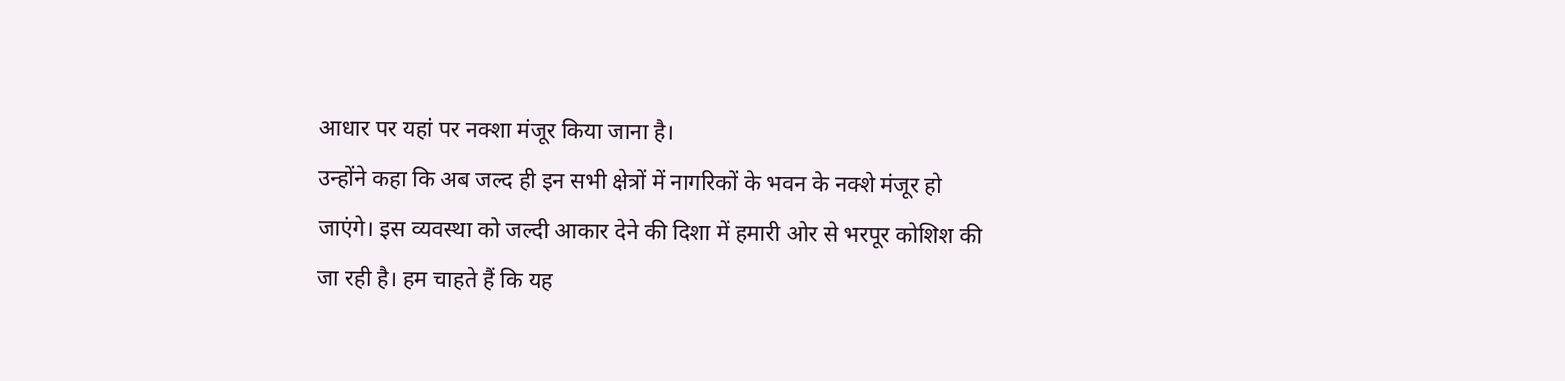आधार पर यहां पर नक्शा मंजूर किया जाना है।
उन्होंने कहा कि अब जल्द ही इन सभी क्षेत्रों में नागरिकों के भवन के नक्शे मंजूर हो जाएंगे। इस व्यवस्था को जल्दी आकार देने की दिशा में हमारी ओर से भरपूर कोशिश की जा रही है। हम चाहते हैं कि यह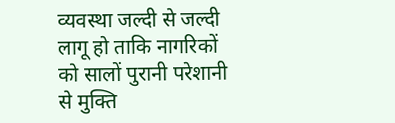व्यवस्था जल्दी से जल्दी लागू हो ताकि नागरिकों को सालों पुरानी परेशानी से मुक्ति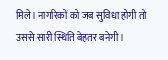मिले। नागरिकों को जब सुविधा होगी तो उससे सारी स्थिति बेहतर बनेगी।